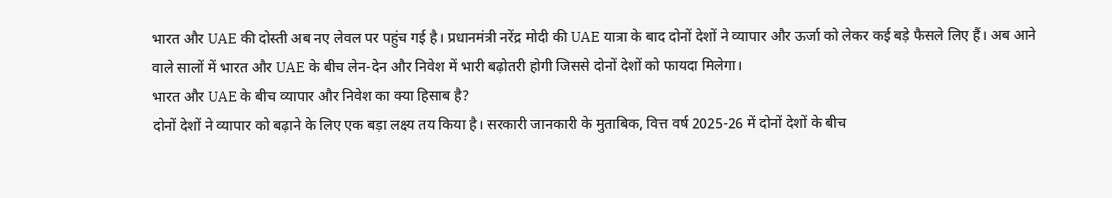भारत और UAE की दोस्ती अब नए लेवल पर पहुंच गई है। प्रधानमंत्री नरेंद्र मोदी की UAE यात्रा के बाद दोनों देशों ने व्यापार और ऊर्जा को लेकर कई बड़े फैसले लिए हैं। अब आने वाले सालों में भारत और UAE के बीच लेन-देन और निवेश में भारी बढ़ोतरी होगी जिससे दोनों देशों को फायदा मिलेगा।
भारत और UAE के बीच व्यापार और निवेश का क्या हिसाब है?
दोनों देशों ने व्यापार को बढ़ाने के लिए एक बड़ा लक्ष्य तय किया है। सरकारी जानकारी के मुताबिक, वित्त वर्ष 2025-26 में दोनों देशों के बीच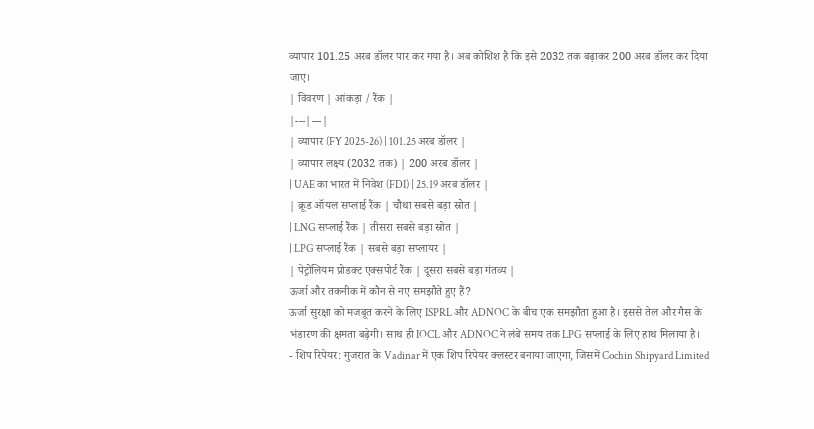व्यापार 101.25 अरब डॉलर पार कर गया है। अब कोशिश है कि इसे 2032 तक बढ़ाकर 200 अरब डॉलर कर दिया जाए।
| विवरण | आंकड़ा / रैंक |
|---|---|
| व्यापार (FY 2025-26) | 101.25 अरब डॉलर |
| व्यापार लक्ष्य (2032 तक) | 200 अरब डॉलर |
| UAE का भारत में निवेश (FDI) | 25.19 अरब डॉलर |
| क्रूड ऑयल सप्लाई रैंक | चौथा सबसे बड़ा स्रोत |
| LNG सप्लाई रैंक | तीसरा सबसे बड़ा स्रोत |
| LPG सप्लाई रैंक | सबसे बड़ा सप्लायर |
| पेट्रोलियम प्रोडक्ट एक्सपोर्ट रैंक | दूसरा सबसे बड़ा गंतव्य |
ऊर्जा और तकनीक में कौन से नए समझौते हुए हैं?
ऊर्जा सुरक्षा को मजबूत करने के लिए ISPRL और ADNOC के बीच एक समझौता हुआ है। इससे तेल और गैस के भंडारण की क्षमता बढ़ेगी। साथ ही IOCL और ADNOC ने लंबे समय तक LPG सप्लाई के लिए हाथ मिलाया है।
- शिप रिपेयर: गुजरात के Vadinar में एक शिप रिपेयर क्लस्टर बनाया जाएगा, जिसमें Cochin Shipyard Limited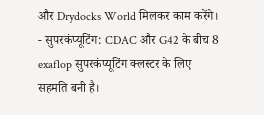और Drydocks World मिलकर काम करेंगे।
- सुपरकंप्यूटिंग: CDAC और G42 के बीच 8 exaflop सुपरकंप्यूटिंग क्लस्टर के लिए सहमति बनी है।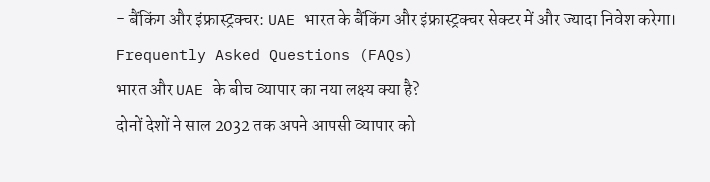- बैंकिंग और इंफ्रास्ट्रक्चर: UAE भारत के बैंकिंग और इंफ्रास्ट्रक्चर सेक्टर में और ज्यादा निवेश करेगा।
Frequently Asked Questions (FAQs)
भारत और UAE के बीच व्यापार का नया लक्ष्य क्या है?
दोनों देशों ने साल 2032 तक अपने आपसी व्यापार को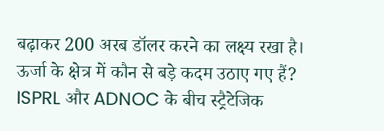बढ़ाकर 200 अरब डॉलर करने का लक्ष्य रखा है।
ऊर्जा के क्षेत्र में कौन से बड़े कदम उठाए गए हैं?
ISPRL और ADNOC के बीच स्ट्रैटेजिक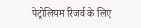पेट्रोलियम रिजर्व के लिए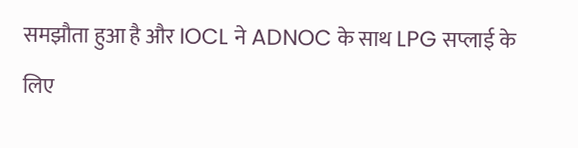समझौता हुआ है और IOCL ने ADNOC के साथ LPG सप्लाई के लिए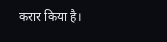करार किया है।